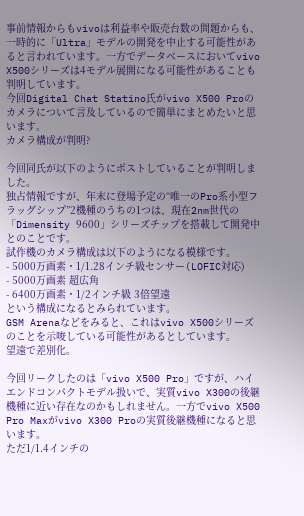事前情報からもvivoは利益率や販売台数の問題からも、一時的に「Ultra」モデルの開発を中止する可能性があると言われています。一方でデータベースにおいてvivo X500シリーズは4モデル展開になる可能性があることも判明しています。
今回Digital Chat Statino氏がvivo X500 Proのカメラについて言及しているので簡単にまとめたいと思います。
カメラ構成が判明?

今回同氏が以下のようにポストしていることが判明しました。
独占情報ですが、年末に登場予定の“唯一のPro系小型フラッグシップ”2機種のうちの1つは、現在2nm世代の「Dimensity 9600」シリーズチップを搭載して開発中とのことです。
試作機のカメラ構成は以下のようになる模様です。
- 5000万画素・1/1.28インチ級センサー(LOFIC対応)
- 5000万画素 超広角
- 6400万画素・1/2インチ級 3倍望遠
という構成になるとみられています。
GSM Arenaなどをみると、これはvivo X500シリーズのことを示唆している可能性があるとしています。
望遠で差別化。

今回リークしたのは「vivo X500 Pro」ですが、ハイエンドコンパクトモデル扱いで、実質vivo X300の後継機種に近い存在なのかもしれません。一方でvivo X500 Pro Maxがvivo X300 Proの実質後継機種になると思います。
ただ1/1.4インチの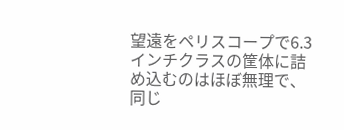望遠をペリスコープで6.3インチクラスの筐体に詰め込むのはほぼ無理で、同じ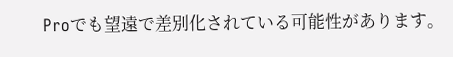Proでも望遠で差別化されている可能性があります。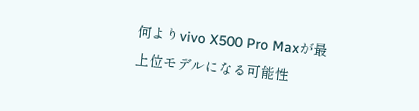何よりvivo X500 Pro Maxが最上位モデルになる可能性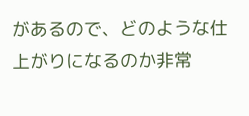があるので、どのような仕上がりになるのか非常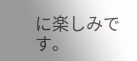に楽しみです。